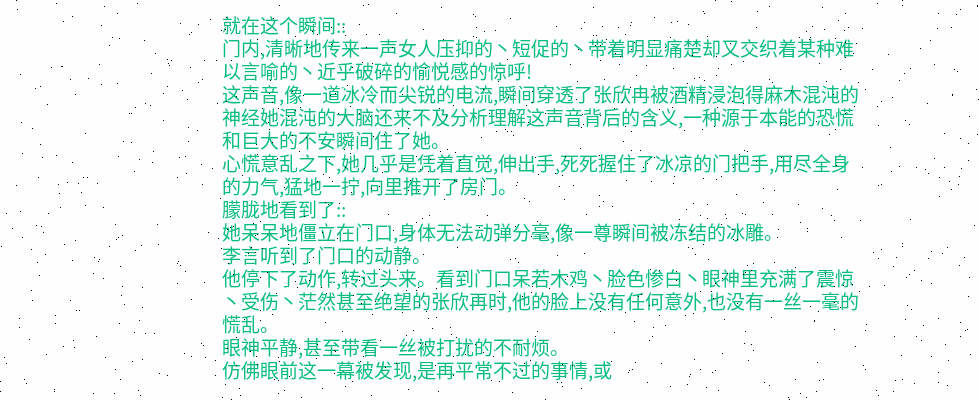就在这个瞬间::
门内,清晰地传来一声女人压抑的丶短促的丶带着明显痛楚却又交织着某种难以言喻的丶近乎破碎的愉悦感的惊呼!
这声音,像一道冰冷而尖锐的电流,瞬间穿透了张欣冉被酒精浸泡得麻木混沌的神经她混沌的大脑还来不及分析理解这声音背后的含义,一种源于本能的恐慌和巨大的不安瞬间住了她。
心慌意乱之下,她几乎是凭着直觉,伸出手,死死握住了冰凉的门把手,用尽全身的力气,猛地一拧,向里推开了房门。
朦胧地看到了::
她呆呆地僵立在门口,身体无法动弹分毫,像一尊瞬间被冻结的冰雕。
李言听到了门口的动静。
他停下了动作,转过头来。看到门口呆若木鸡丶脸色惨白丶眼神里充满了震惊丶受伤丶茫然甚至绝望的张欣再时,他的脸上没有任何意外,也没有一丝一毫的慌乱。
眼神平静,甚至带看一丝被打扰的不耐烦。
仿佛眼前这一幕被发现,是再平常不过的事情,或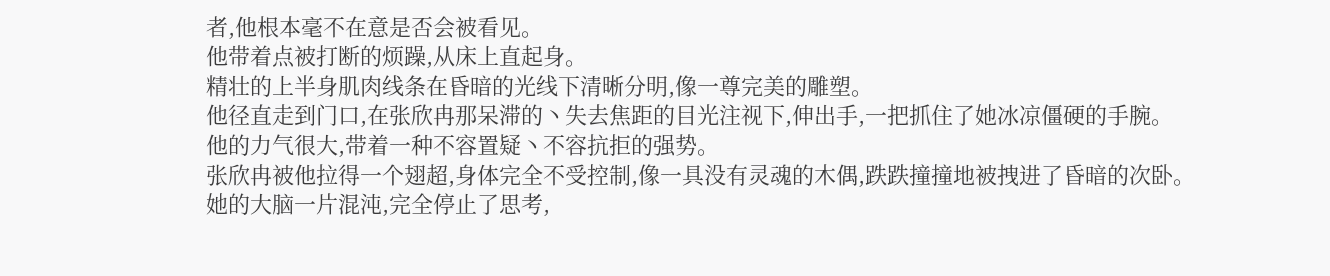者,他根本毫不在意是否会被看见。
他带着点被打断的烦躁,从床上直起身。
精壮的上半身肌肉线条在昏暗的光线下清晰分明,像一尊完美的雕塑。
他径直走到门口,在张欣冉那呆滞的丶失去焦距的目光注视下,伸出手,一把抓住了她冰凉僵硬的手腕。
他的力气很大,带着一种不容置疑丶不容抗拒的强势。
张欣冉被他拉得一个翅超,身体完全不受控制,像一具没有灵魂的木偶,跌跌撞撞地被拽进了昏暗的次卧。
她的大脑一片混沌,完全停止了思考,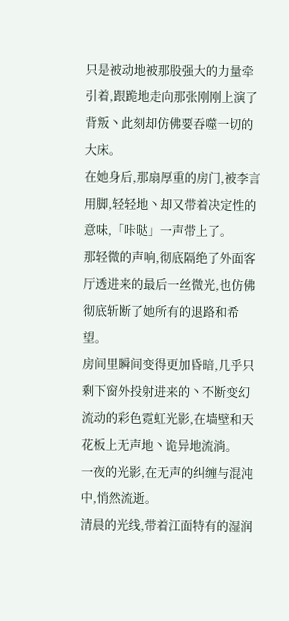只是被动地被那股强大的力量牵引着,跟跪地走向那张刚刚上演了背叛丶此刻却仿佛要吞噬一切的大床。
在她身后,那扇厚重的房门,被李言用脚,轻轻地丶却又带着决定性的意味,「咔哒」一声带上了。
那轻微的声响,彻底隔绝了外面客厅透进来的最后一丝微光,也仿佛彻底斩断了她所有的退路和希望。
房间里瞬间变得更加昏暗,几乎只剩下窗外投射进来的丶不断变幻流动的彩色霓虹光影,在墙壁和天花板上无声地丶诡异地流淌。
一夜的光影,在无声的纠缠与混沌中,悄然流逝。
清晨的光线,带着江面特有的湿润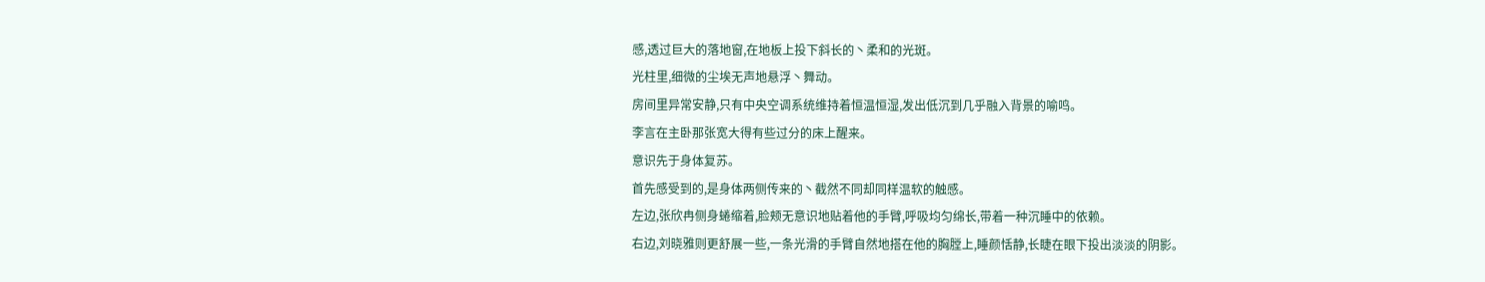感,透过巨大的落地窗,在地板上投下斜长的丶柔和的光斑。
光柱里,细微的尘埃无声地悬浮丶舞动。
房间里异常安静,只有中央空调系统维持着恒温恒湿,发出低沉到几乎融入背景的喻鸣。
李言在主卧那张宽大得有些过分的床上醒来。
意识先于身体复苏。
首先感受到的,是身体两侧传来的丶截然不同却同样温软的触感。
左边,张欣冉侧身蜷缩着,脸颊无意识地贴着他的手臂,呼吸均匀绵长,带着一种沉睡中的依赖。
右边,刘晓雅则更舒展一些,一条光滑的手臂自然地搭在他的胸膛上,睡颜恬静,长睫在眼下投出淡淡的阴影。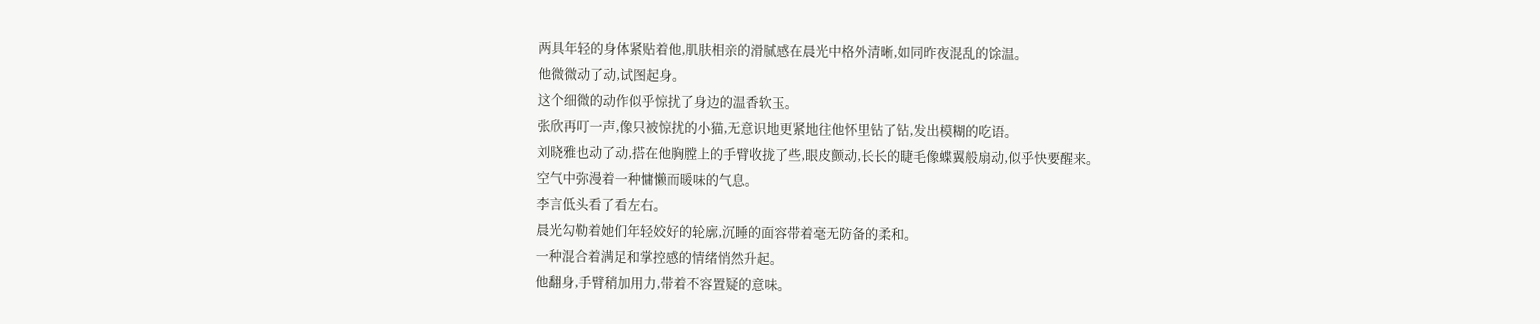两具年轻的身体紧贴着他,肌肤相亲的滑腻感在晨光中格外清晰,如同昨夜混乱的馀温。
他微微动了动,试图起身。
这个细微的动作似乎惊扰了身边的温香软玉。
张欣再叮一声,像只被惊扰的小猫,无意识地更紧地往他怀里钻了钻,发出模糊的吃语。
刘晓雅也动了动,搭在他胸膛上的手臂收拢了些,眼皮颤动,长长的睫毛像蝶翼般扇动,似乎快要醒来。
空气中弥漫着一种慵懒而暖味的气息。
李言低头看了看左右。
晨光勾勒着她们年轻姣好的轮廓,沉睡的面容带着毫无防备的柔和。
一种混合着满足和掌控感的情绪悄然升起。
他翻身,手臂稍加用力,带着不容置疑的意味。